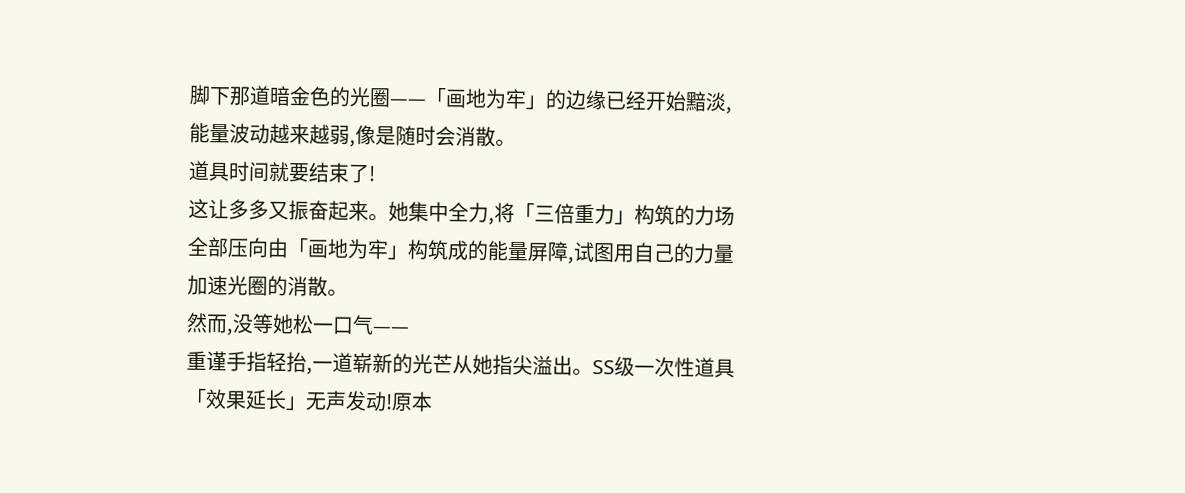脚下那道暗金色的光圈——「画地为牢」的边缘已经开始黯淡,能量波动越来越弱,像是随时会消散。
道具时间就要结束了!
这让多多又振奋起来。她集中全力,将「三倍重力」构筑的力场全部压向由「画地为牢」构筑成的能量屏障,试图用自己的力量加速光圈的消散。
然而,没等她松一口气——
重谨手指轻抬,一道崭新的光芒从她指尖溢出。SS级一次性道具「效果延长」无声发动!原本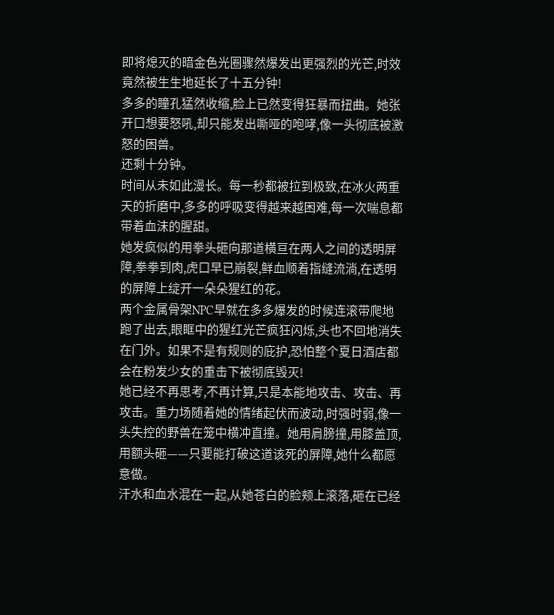即将熄灭的暗金色光圈骤然爆发出更强烈的光芒,时效竟然被生生地延长了十五分钟!
多多的瞳孔猛然收缩,脸上已然变得狂暴而扭曲。她张开口想要怒吼,却只能发出嘶哑的咆哮,像一头彻底被激怒的困兽。
还剩十分钟。
时间从未如此漫长。每一秒都被拉到极致,在冰火两重天的折磨中,多多的呼吸变得越来越困难,每一次喘息都带着血沫的腥甜。
她发疯似的用拳头砸向那道横亘在两人之间的透明屏障,拳拳到肉,虎口早已崩裂,鲜血顺着指缝流淌,在透明的屏障上绽开一朵朵猩红的花。
两个金属骨架NPC早就在多多爆发的时候连滚带爬地跑了出去,眼眶中的猩红光芒疯狂闪烁,头也不回地消失在门外。如果不是有规则的庇护,恐怕整个夏日酒店都会在粉发少女的重击下被彻底毁灭!
她已经不再思考,不再计算,只是本能地攻击、攻击、再攻击。重力场随着她的情绪起伏而波动,时强时弱,像一头失控的野兽在笼中横冲直撞。她用肩膀撞,用膝盖顶,用额头砸——只要能打破这道该死的屏障,她什么都愿意做。
汗水和血水混在一起,从她苍白的脸颊上滚落,砸在已经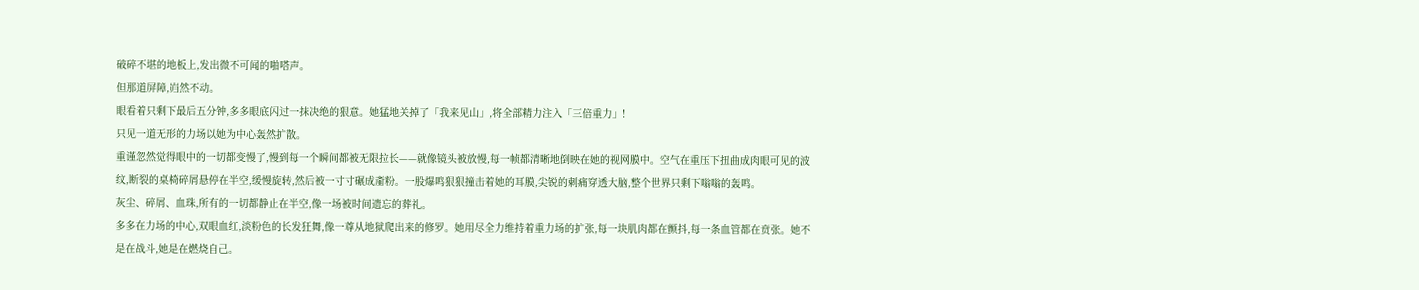破碎不堪的地板上,发出微不可闻的啪嗒声。
但那道屏障,岿然不动。
眼看着只剩下最后五分钟,多多眼底闪过一抹决绝的狠意。她猛地关掉了「我来见山」,将全部精力注入「三倍重力」!
只见一道无形的力场以她为中心轰然扩散。
重谨忽然觉得眼中的一切都变慢了,慢到每一个瞬间都被无限拉长——就像镜头被放慢,每一帧都清晰地倒映在她的视网膜中。空气在重压下扭曲成肉眼可见的波纹,断裂的桌椅碎屑悬停在半空,缓慢旋转,然后被一寸寸碾成齑粉。一股爆鸣狠狠撞击着她的耳膜,尖锐的刺痛穿透大脑,整个世界只剩下嗡嗡的轰鸣。
灰尘、碎屑、血珠,所有的一切都静止在半空,像一场被时间遗忘的葬礼。
多多在力场的中心,双眼血红,淡粉色的长发狂舞,像一尊从地狱爬出来的修罗。她用尽全力维持着重力场的扩张,每一块肌肉都在颤抖,每一条血管都在贲张。她不是在战斗,她是在燃烧自己。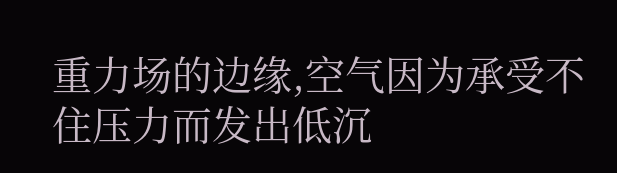重力场的边缘,空气因为承受不住压力而发出低沉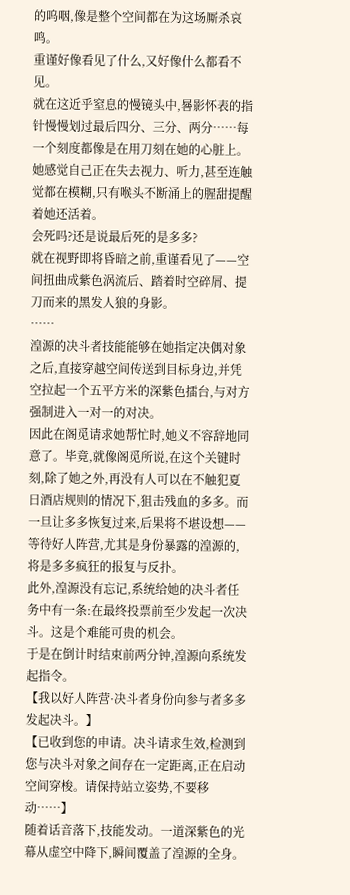的呜咽,像是整个空间都在为这场厮杀哀鸣。
重谨好像看见了什么,又好像什么都看不见。
就在这近乎窒息的慢镜头中,晷影怀表的指针慢慢划过最后四分、三分、两分……每一个刻度都像是在用刀刻在她的心脏上。
她感觉自己正在失去视力、听力,甚至连触觉都在模糊,只有喉头不断涌上的腥甜提醒着她还活着。
会死吗?还是说最后死的是多多?
就在视野即将昏暗之前,重谨看见了——空间扭曲成紫色涡流后、踏着时空碎屑、提刀而来的黑发人狼的身影。
……
湟源的决斗者技能能够在她指定决偶对象之后,直接穿越空间传送到目标身边,并凭空拉起一个五平方米的深紫色擂台,与对方强制进入一对一的对决。
因此在阁觅请求她帮忙时,她义不容辞地同意了。毕竟,就像阁觅所说,在这个关键时刻,除了她之外,再没有人可以在不触犯夏日酒店规则的情况下,狙击残血的多多。而一旦让多多恢复过来,后果将不堪设想——等待好人阵营,尤其是身份暴露的湟源的,将是多多疯狂的报复与反扑。
此外,湟源没有忘记,系统给她的决斗者任务中有一条:在最终投票前至少发起一次决斗。这是个难能可贵的机会。
于是在倒计时结束前两分钟,湟源向系统发起指令。
【我以好人阵营·决斗者身份向参与者多多发起决斗。】
【已收到您的申请。决斗请求生效,检测到您与决斗对象之间存在一定距离,正在启动空间穿梭。请保持站立姿势,不要移动……】
随着话音落下,技能发动。一道深紫色的光幕从虚空中降下,瞬间覆盖了湟源的全身。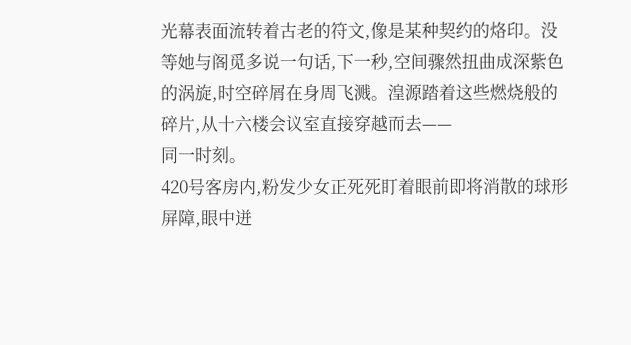光幕表面流转着古老的符文,像是某种契约的烙印。没等她与阁觅多说一句话,下一秒,空间骤然扭曲成深紫色的涡旋,时空碎屑在身周飞溅。湟源踏着这些燃烧般的碎片,从十六楼会议室直接穿越而去——
同一时刻。
420号客房内,粉发少女正死死盯着眼前即将消散的球形屏障,眼中迸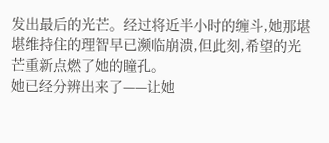发出最后的光芒。经过将近半小时的缠斗,她那堪堪维持住的理智早已濒临崩溃,但此刻,希望的光芒重新点燃了她的瞳孔。
她已经分辨出来了——让她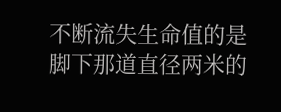不断流失生命值的是脚下那道直径两米的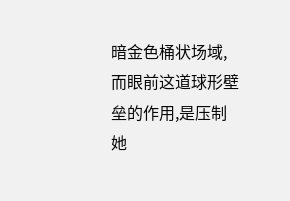暗金色桶状场域,而眼前这道球形壁垒的作用,是压制她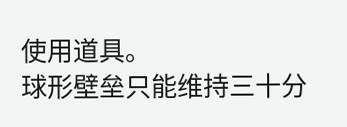使用道具。
球形壁垒只能维持三十分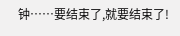钟……要结束了,就要结束了!